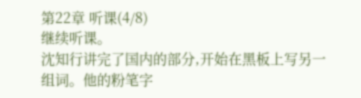第22章 听课(4/8)
继续听课。
沈知行讲完了国内的部分,开始在黑板上写另一组词。他的粉笔字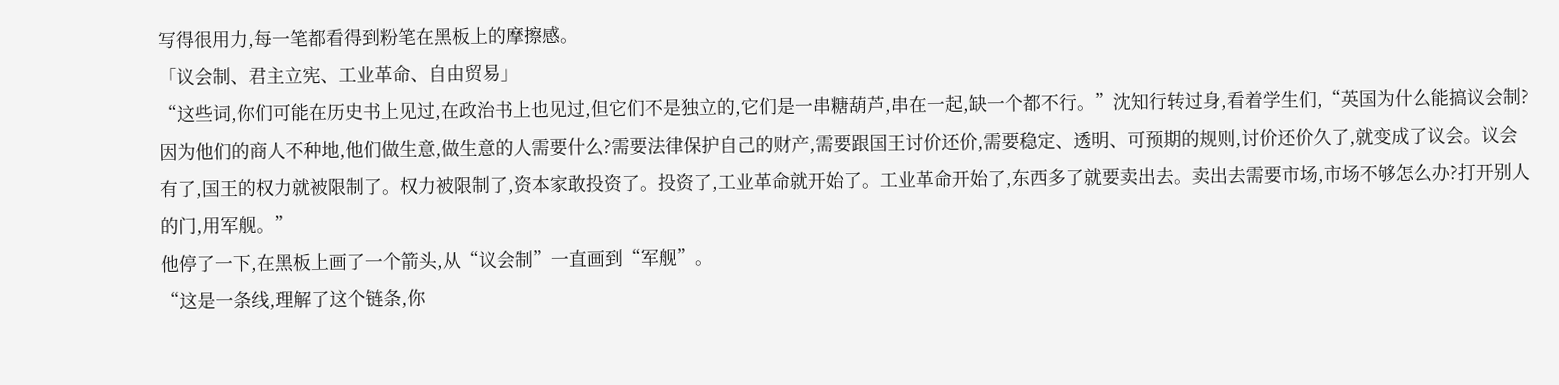写得很用力,每一笔都看得到粉笔在黑板上的摩擦感。
「议会制、君主立宪、工业革命、自由贸易」
“这些词,你们可能在历史书上见过,在政治书上也见过,但它们不是独立的,它们是一串糖葫芦,串在一起,缺一个都不行。”沈知行转过身,看着学生们,“英国为什么能搞议会制?因为他们的商人不种地,他们做生意,做生意的人需要什么?需要法律保护自己的财产,需要跟国王讨价还价,需要稳定、透明、可预期的规则,讨价还价久了,就变成了议会。议会有了,国王的权力就被限制了。权力被限制了,资本家敢投资了。投资了,工业革命就开始了。工业革命开始了,东西多了就要卖出去。卖出去需要市场,市场不够怎么办?打开别人的门,用军舰。”
他停了一下,在黑板上画了一个箭头,从“议会制”一直画到“军舰”。
“这是一条线,理解了这个链条,你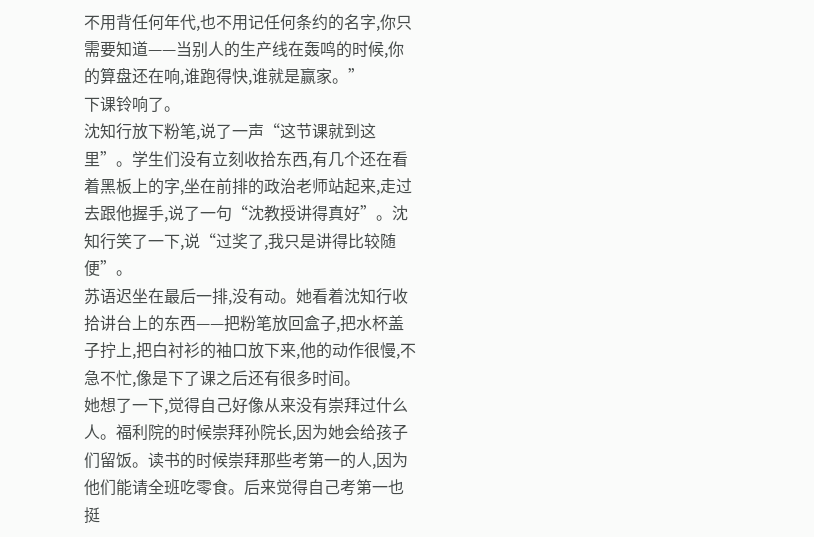不用背任何年代,也不用记任何条约的名字,你只需要知道——当别人的生产线在轰鸣的时候,你的算盘还在响,谁跑得快,谁就是赢家。”
下课铃响了。
沈知行放下粉笔,说了一声“这节课就到这里”。学生们没有立刻收拾东西,有几个还在看着黑板上的字,坐在前排的政治老师站起来,走过去跟他握手,说了一句“沈教授讲得真好”。沈知行笑了一下,说“过奖了,我只是讲得比较随便”。
苏语迟坐在最后一排,没有动。她看着沈知行收拾讲台上的东西——把粉笔放回盒子,把水杯盖子拧上,把白衬衫的袖口放下来,他的动作很慢,不急不忙,像是下了课之后还有很多时间。
她想了一下,觉得自己好像从来没有崇拜过什么人。福利院的时候崇拜孙院长,因为她会给孩子们留饭。读书的时候崇拜那些考第一的人,因为他们能请全班吃零食。后来觉得自己考第一也挺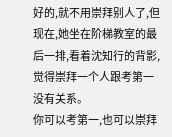好的,就不用崇拜别人了,但现在,她坐在阶梯教室的最后一排,看着沈知行的背影,觉得崇拜一个人跟考第一没有关系。
你可以考第一,也可以崇拜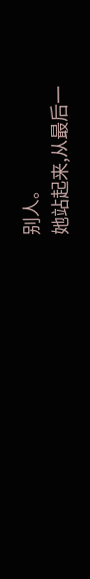别人。
她站起来,从最后一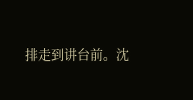排走到讲台前。沈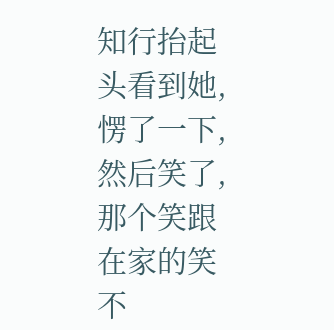知行抬起头看到她,愣了一下,然后笑了,那个笑跟在家的笑不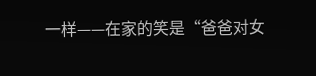一样——在家的笑是“爸爸对女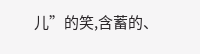儿”的笑,含蓄的、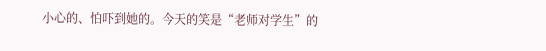小心的、怕吓到她的。今天的笑是“老师对学生”的